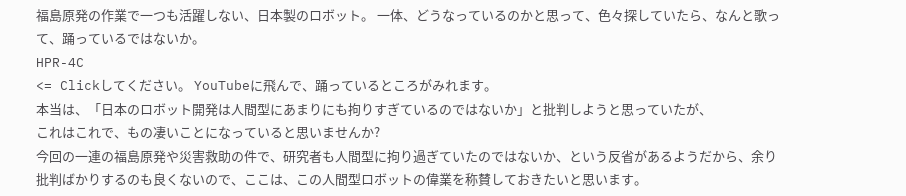福島原発の作業で一つも活躍しない、日本製のロボット。 一体、どうなっているのかと思って、色々探していたら、なんと歌って、踊っているではないか。
HPR-4C
<= Clickしてください。 YouTubeに飛んで、踊っているところがみれます。
本当は、「日本のロボット開発は人間型にあまりにも拘りすぎているのではないか」と批判しようと思っていたが、
これはこれで、もの凄いことになっていると思いませんか?
今回の一連の福島原発や災害救助の件で、研究者も人間型に拘り過ぎていたのではないか、という反省があるようだから、余り批判ばかりするのも良くないので、ここは、この人間型ロボットの偉業を称賛しておきたいと思います。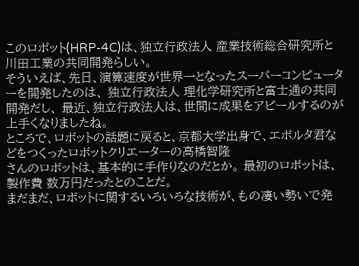このロボット(HRP-4C)は、独立行政法人 産業技術総合研究所と川田工業の共同開発らしい。
そういえば、先日、演算速度が世界一となったスーパーコンピューターを開発したのは、 独立行政法人 理化学研究所と富士通の共同開発だし、 最近、独立行政法人は、世間に成果をアピールするのが上手くなりましたね。
ところで、ロボットの話題に戻ると、京都大学出身で、エボルタ君などをつくったロボットクリエーターの高橋智隆
さんのロボットは、基本的に手作りなのだとか。 最初のロボットは、製作費 数万円だったとのことだ。
まだまだ、ロボットに関するいろいろな技術が、もの凄い勢いで発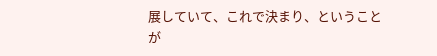展していて、これで決まり、ということが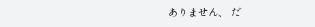ありません、 だ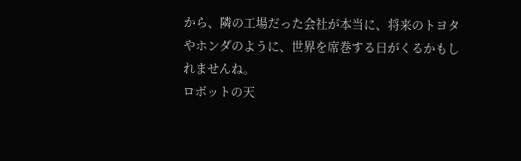から、隣の工場だった会社が本当に、将来のトヨタやホンダのように、世界を席巻する日がくるかもしれませんね。
ロボットの天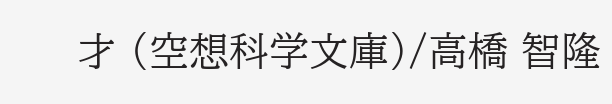才 (空想科学文庫)/高橋 智隆